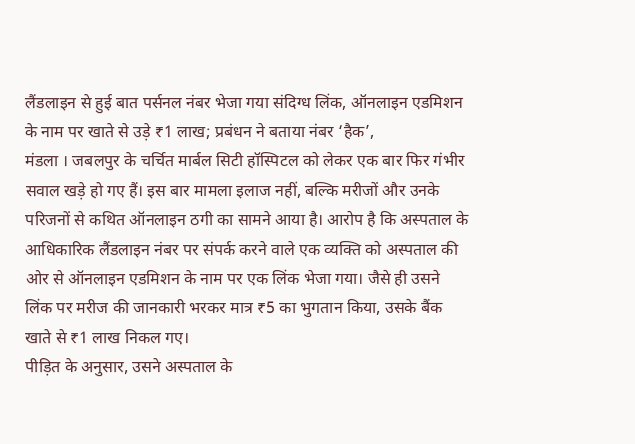लैंडलाइन से हुई बात पर्सनल नंबर भेजा गया संदिग्ध लिंक, ऑनलाइन एडमिशन के नाम पर खाते से उड़े ₹1 लाख; प्रबंधन ने बताया नंबर ‘हैक’,
मंडला । जबलपुर के चर्चित मार्बल सिटी हॉस्पिटल को लेकर एक बार फिर गंभीर सवाल खड़े हो गए हैं। इस बार मामला इलाज नहीं, बल्कि मरीजों और उनके परिजनों से कथित ऑनलाइन ठगी का सामने आया है। आरोप है कि अस्पताल के आधिकारिक लैंडलाइन नंबर पर संपर्क करने वाले एक व्यक्ति को अस्पताल की ओर से ऑनलाइन एडमिशन के नाम पर एक लिंक भेजा गया। जैसे ही उसने लिंक पर मरीज की जानकारी भरकर मात्र ₹5 का भुगतान किया, उसके बैंक खाते से ₹1 लाख निकल गए।
पीड़ित के अनुसार, उसने अस्पताल के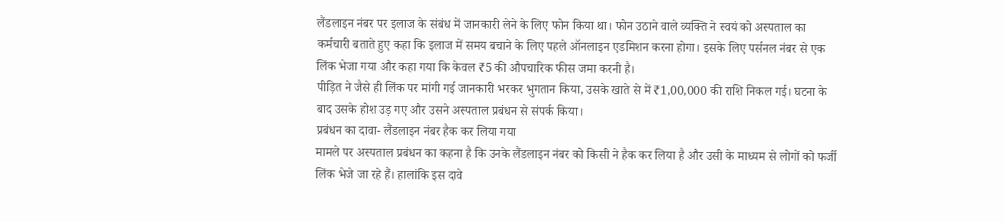लैंडलाइन नंबर पर इलाज के संबंध में जानकारी लेने के लिए फोन किया था। फोन उठाने वाले व्यक्ति ने स्वयं को अस्पताल का कर्मचारी बताते हुए कहा कि इलाज में समय बचाने के लिए पहले ऑनलाइन एडमिशन करना होगा। इसके लिए पर्सनल नंबर से एक लिंक भेजा गया और कहा गया कि केवल ₹5 की औपचारिक फीस जमा करनी है।
पीड़ित ने जैसे ही लिंक पर मांगी गई जानकारी भरकर भुगतान किया, उसके खाते से में ₹1,00,000 की राशि निकल गई। घटना के बाद उसके होश उड़ गए और उसने अस्पताल प्रबंधन से संपर्क किया।
प्रबंधन का दावा- लैंडलाइन नंबर हैक कर लिया गया
मामले पर अस्पताल प्रबंधन का कहना है कि उनके लैंडलाइन नंबर को किसी ने हैक कर लिया है और उसी के माध्यम से लोगों को फर्जी लिंक भेजे जा रहे हैं। हालांकि इस दावे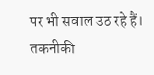पर भी सवाल उठ रहे हैं।
तकनीकी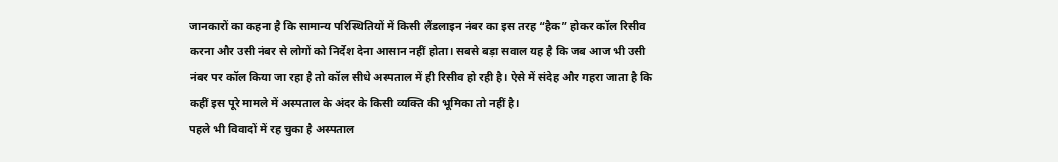जानकारों का कहना है कि सामान्य परिस्थितियों में किसी लैंडलाइन नंबर का इस तरह “हैक” होकर कॉल रिसीव करना और उसी नंबर से लोगों को निर्देश देना आसान नहीं होता। सबसे बड़ा सवाल यह है कि जब आज भी उसी नंबर पर कॉल किया जा रहा है तो कॉल सीधे अस्पताल में ही रिसीव हो रही है। ऐसे में संदेह और गहरा जाता है कि कहीं इस पूरे मामले में अस्पताल के अंदर के किसी व्यक्ति की भूमिका तो नहीं है।
पहले भी विवादों में रह चुका है अस्पताल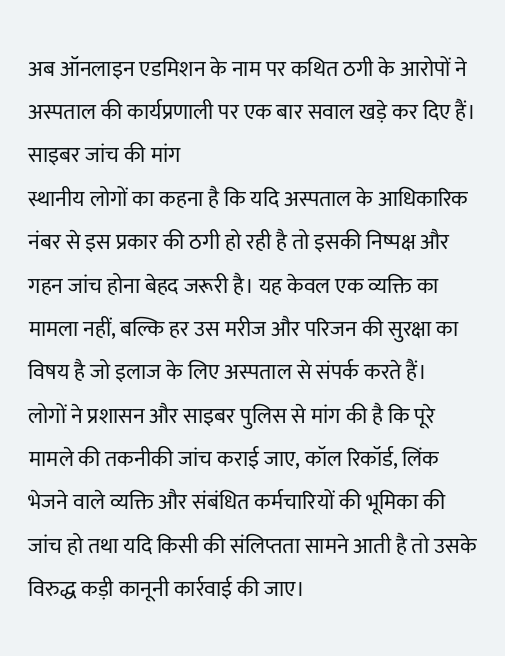अब ऑनलाइन एडमिशन के नाम पर कथित ठगी के आरोपों ने अस्पताल की कार्यप्रणाली पर एक बार सवाल खड़े कर दिए हैं।
साइबर जांच की मांग
स्थानीय लोगों का कहना है कि यदि अस्पताल के आधिकारिक नंबर से इस प्रकार की ठगी हो रही है तो इसकी निष्पक्ष और गहन जांच होना बेहद जरूरी है। यह केवल एक व्यक्ति का मामला नहीं, बल्कि हर उस मरीज और परिजन की सुरक्षा का विषय है जो इलाज के लिए अस्पताल से संपर्क करते हैं।
लोगों ने प्रशासन और साइबर पुलिस से मांग की है कि पूरे मामले की तकनीकी जांच कराई जाए, कॉल रिकॉर्ड, लिंक भेजने वाले व्यक्ति और संबंधित कर्मचारियों की भूमिका की जांच हो तथा यदि किसी की संलिप्तता सामने आती है तो उसके विरुद्ध कड़ी कानूनी कार्रवाई की जाए।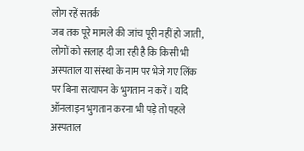लोग रहें सतर्क
जब तक पूरे मामले की जांच पूरी नहीं हो जाती, लोगों को सलाह दी जा रही है कि किसी भी अस्पताल या संस्था के नाम पर भेजे गए लिंक पर बिना सत्यापन के भुगतान न करें। यदि ऑनलाइन भुगतान करना भी पड़े तो पहले अस्पताल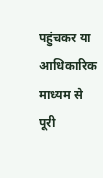पहुंचकर या आधिकारिक माध्यम से पूरी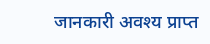जानकारी अवश्य प्राप्त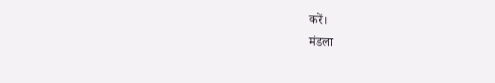करें।
मंडला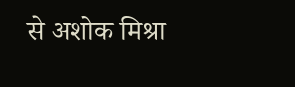से अशोक मिश्रा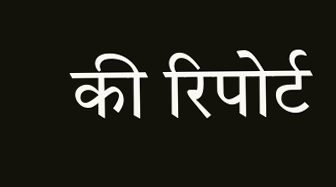की रिपोर्ट